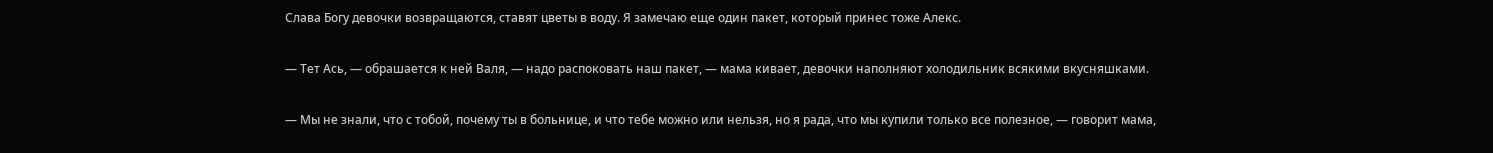Слава Богу девочки возвращаются, ставят цветы в воду. Я замечаю еще один пакет, который принес тоже Алекс.

— Тет Ась, — обрашается к ней Валя, — надо распоковать наш пакет, — мама кивает, девочки наполняют холодильник всякими вкусняшками.

— Мы не знали, что с тобой, почему ты в больнице, и что тебе можно или нельзя, но я рада, что мы купили только все полезное, — говорит мама,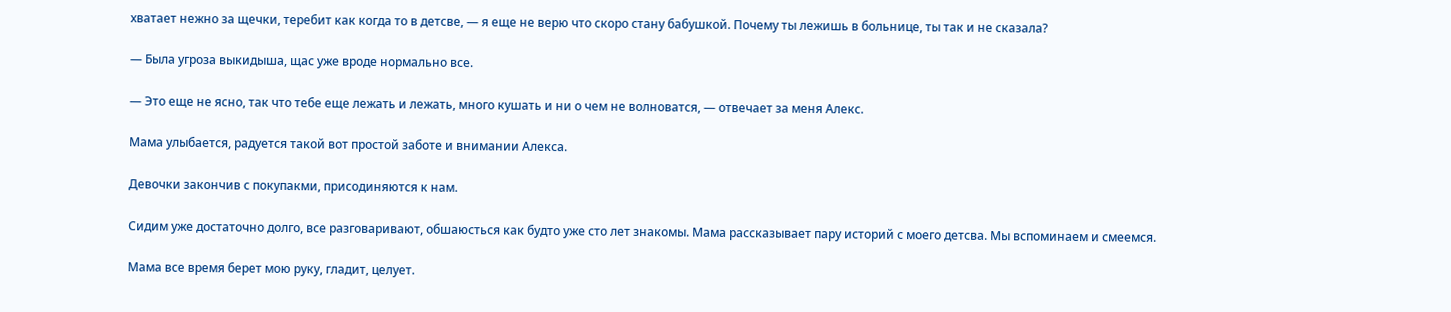хватает нежно за щечки, теребит как когда то в детсве, — я еще не верю что скоро стану бабушкой. Почему ты лежишь в больнице, ты так и не сказала?

— Была угроза выкидыша, щас уже вроде нормально все.

— Это еще не ясно, так что тебе еще лежать и лежать, много кушать и ни о чем не волноватся, — отвечает за меня Алекс.

Мама улыбается, радуется такой вот простой заботе и внимании Алекса.

Девочки закончив с покупакми, присодиняются к нам.

Сидим уже достаточно долго, все разговаривают, обшаюсться как будто уже сто лет знакомы. Мама рассказывает пару историй с моего детсва. Мы вспоминаем и смеемся.

Мама все время берет мою руку, гладит, целует.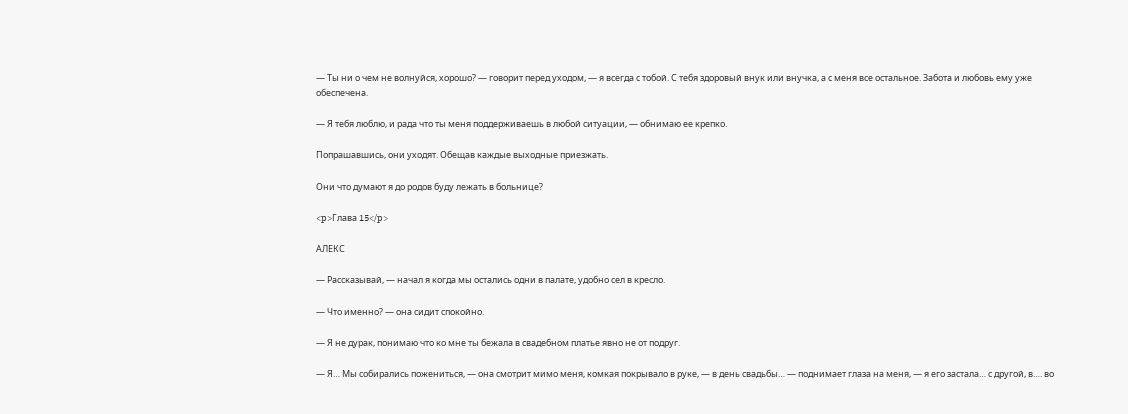— Ты ни о чем не волнуйся, хорошо? — говорит перед уходом, — я всегда с тобой. С тебя здоровый внук или внучка, а с меня все остальное. Забота и любовь ему уже обеспечена.

— Я тебя люблю, и рада что ты меня поддерживаешь в любой ситуации, — обнимаю ее крепко.

Попрашавшись, они уходят. Обещав каждые выходные приезжать.

Они что думают я до родов буду лежать в больнице?

<p>Глава 15</p>

АЛЕКС

— Рассказывай, — начал я когда мы остались одни в палате, удобно сел в кресло.

— Что именно? — она сидит спокойно.

— Я не дурак, понимаю что ко мне ты бежала в свадебном платье явно не от подруг.

— Я… Мы собирались пожениться, — она смотрит мимо меня, комкая покрывало в руке, — в день свадьбы… — поднимает глаза на меня, — я его застала… с другой, в…. во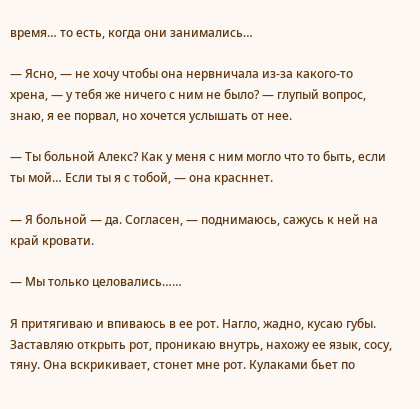время… то есть, когда они занимались…

— Ясно, — не хочу чтобы она нервничала из-за какого-то хрена, — у тебя же ничего с ним не было? — глупый вопрос, знаю, я ее порвал, но хочется услышать от нее.

— Ты больной Алекс? Как у меня с ним могло что то быть, если ты мой… Если ты я с тобой, — она красннет.

— Я больной — да. Согласен, — поднимаюсь, сажусь к ней на край кровати.

— Мы только целовались……

Я притягиваю и впиваюсь в ее рот. Нагло, жадно, кусаю губы. Заставляю открыть рот, проникаю внутрь, нахожу ее язык, сосу, тяну. Она вскрикивает, стонет мне рот. Кулаками бьет по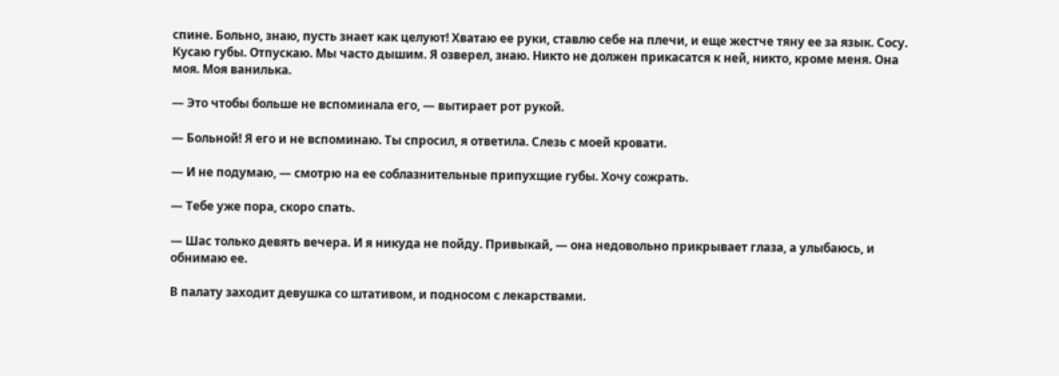спине. Больно, знаю, пусть знает как целуют! Хватаю ее руки, ставлю себе на плечи, и еще жестче тяну ее за язык. Сосу. Кусаю губы. Отпускаю. Мы часто дышим. Я озверел, знаю. Никто не должен прикасатся к ней, никто, кроме меня. Она моя. Моя ванилька.

— Это чтобы больше не вспоминала его, — вытирает рот рукой.

— Больной! Я его и не вспоминаю. Ты спросил, я ответила. Слезь с моей кровати.

— И не подумаю, — смотрю на ее соблазнительные припухщие губы. Хочу сожрать.

— Тебе уже пора, скоро спать.

— Шас только девять вечера. И я никуда не пойду. Привыкай, — она недовольно прикрывает глаза, а улыбаюсь, и обнимаю ее.

В палату заходит девушка со штативом, и подносом с лекарствами.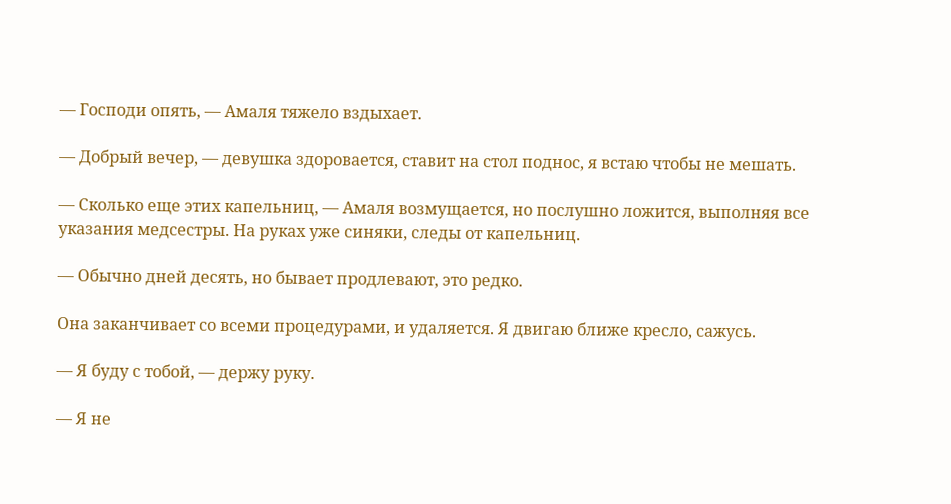— Господи опять, — Амаля тяжело вздыхает.

— Добрый вечер, — девушка здоровается, ставит на стол поднос, я встаю чтобы не мешать.

— Сколько еще этих капельниц, — Амаля возмущается, но послушно ложится, выполняя все указания медсестры. На руках уже синяки, следы от капельниц.

— Обычно дней десять, но бывает продлевают, это редко.

Она заканчивает со всеми процедурами, и удаляется. Я двигаю ближе кресло, сажусь.

— Я буду с тобой, — держу руку.

— Я не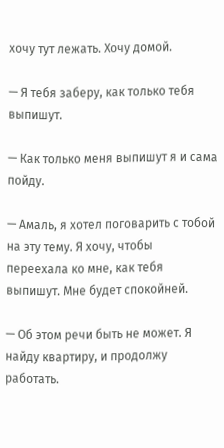хочу тут лежать. Хочу домой.

— Я тебя заберу, как только тебя выпишут.

— Как только меня выпишут я и сама пойду.

— Амаль, я хотел поговарить с тобой на эту тему. Я хочу, чтобы переехала ко мне, как тебя выпишут. Мне будет спокойней.

— Об этом речи быть не может. Я найду квартиру, и продолжу работать.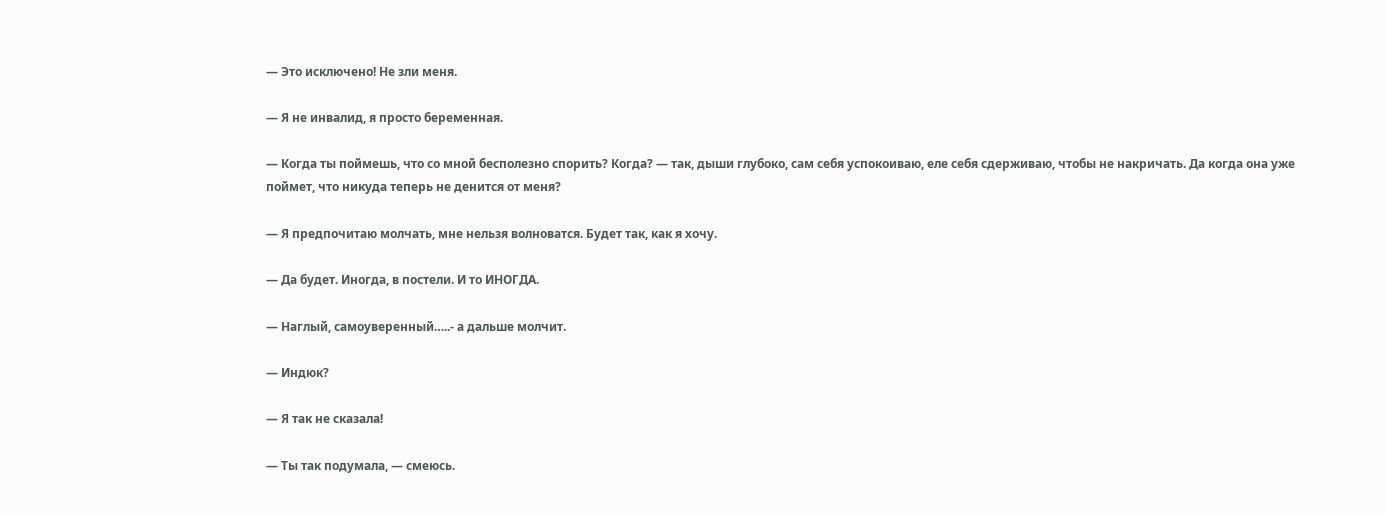— Это исключено! Не зли меня.

— Я не инвалид, я просто беременная.

— Когда ты поймешь, что со мной бесполезно спорить? Когда? — так, дыши глубоко, сам себя успокоиваю, еле себя сдерживаю, чтобы не накричать. Да когда она уже поймет, что никуда теперь не денится от меня?

— Я предпочитаю молчать, мне нельзя волноватся. Будет так, как я хочу.

— Да будет. Иногда, в постели. И то ИНОГДА.

— Наглый, самоуверенный…..- а дальше молчит.

— Индюк?

— Я так не сказала!

— Ты так подумала, — смеюсь.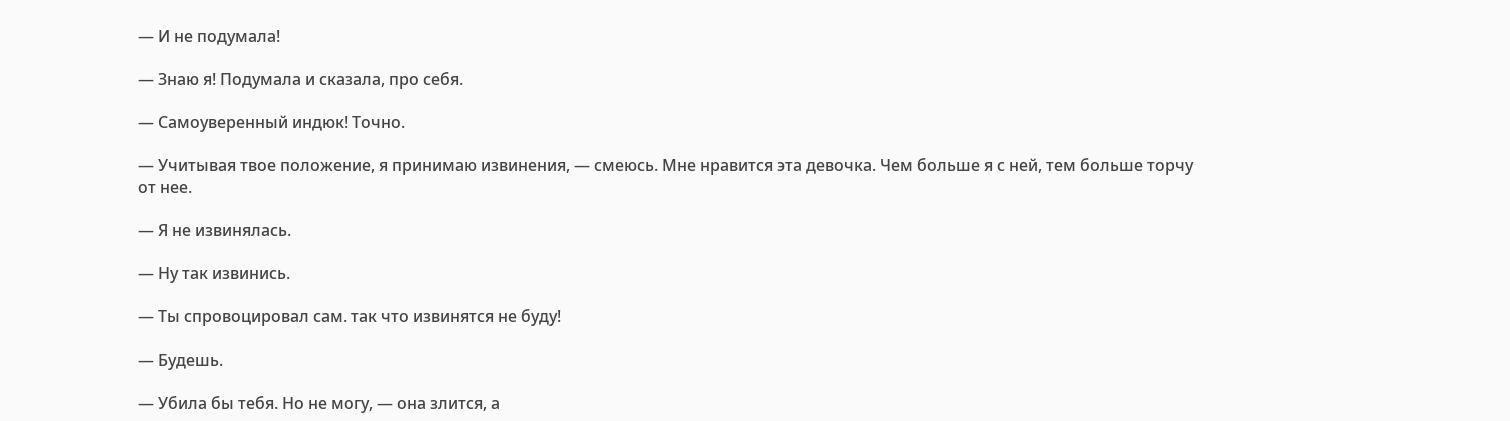— И не подумала!

— Знаю я! Подумала и сказала, про себя.

— Самоуверенный индюк! Точно.

— Учитывая твое положение, я принимаю извинения, — смеюсь. Мне нравится эта девочка. Чем больше я с ней, тем больше торчу от нее.

— Я не извинялась.

— Ну так извинись.

— Ты спровоцировал сам. так что извинятся не буду!

— Будешь.

— Убила бы тебя. Но не могу, — она злится, а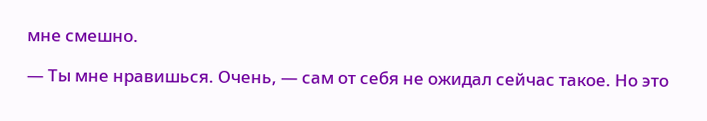мне смешно.

— Ты мне нравишься. Очень, — сам от себя не ожидал сейчас такое. Но это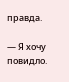правда.

— Я хочу повидло.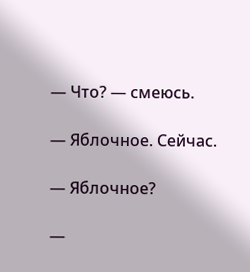— Что? — смеюсь.

— Яблочное. Сейчас.

— Яблочное?

—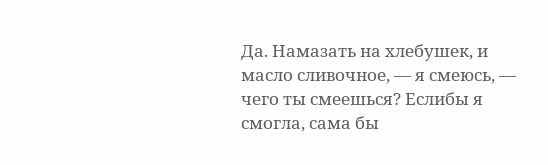Да. Намазать на хлебушек, и масло сливочное, — я смеюсь, — чего ты смеешься? Еслибы я смогла, сама бы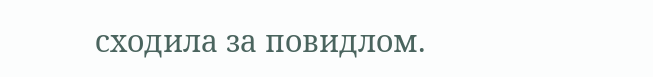сходила за повидлом.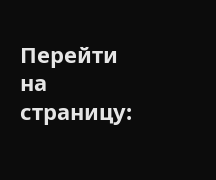Перейти на страницу: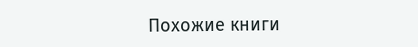Похожие книги